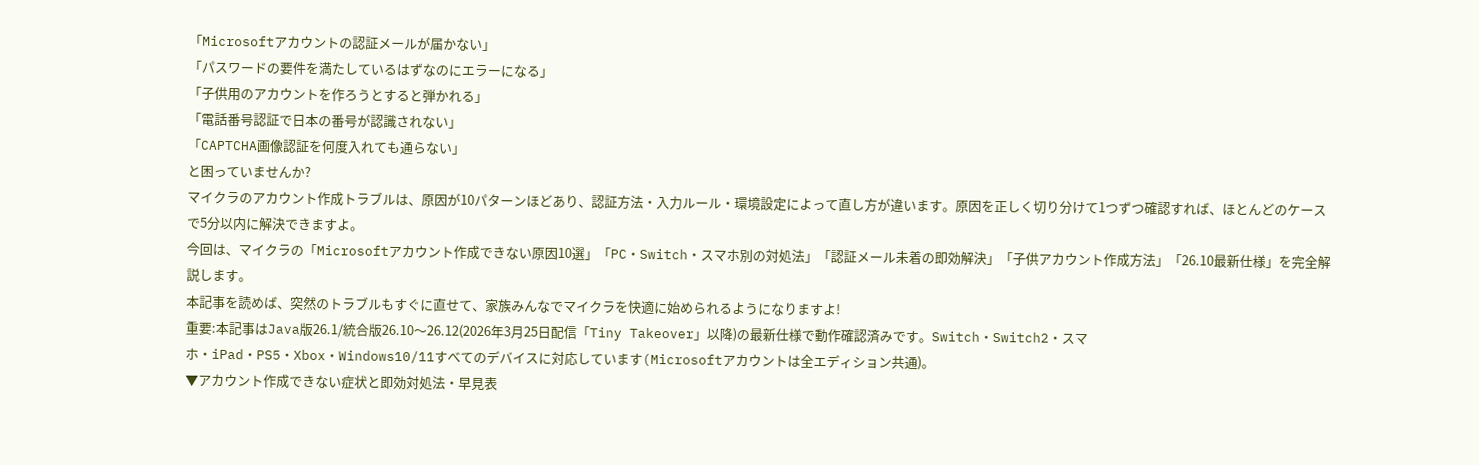「Microsoftアカウントの認証メールが届かない」
「パスワードの要件を満たしているはずなのにエラーになる」
「子供用のアカウントを作ろうとすると弾かれる」
「電話番号認証で日本の番号が認識されない」
「CAPTCHA画像認証を何度入れても通らない」
と困っていませんか?
マイクラのアカウント作成トラブルは、原因が10パターンほどあり、認証方法・入力ルール・環境設定によって直し方が違います。原因を正しく切り分けて1つずつ確認すれば、ほとんどのケースで5分以内に解決できますよ。
今回は、マイクラの「Microsoftアカウント作成できない原因10選」「PC・Switch・スマホ別の対処法」「認証メール未着の即効解決」「子供アカウント作成方法」「26.10最新仕様」を完全解説します。
本記事を読めば、突然のトラブルもすぐに直せて、家族みんなでマイクラを快適に始められるようになりますよ!
重要:本記事はJava版26.1/統合版26.10〜26.12(2026年3月25日配信「Tiny Takeover」以降)の最新仕様で動作確認済みです。Switch・Switch2・スマホ・iPad・PS5・Xbox・Windows10/11すべてのデバイスに対応しています(Microsoftアカウントは全エディション共通)。
▼アカウント作成できない症状と即効対処法・早見表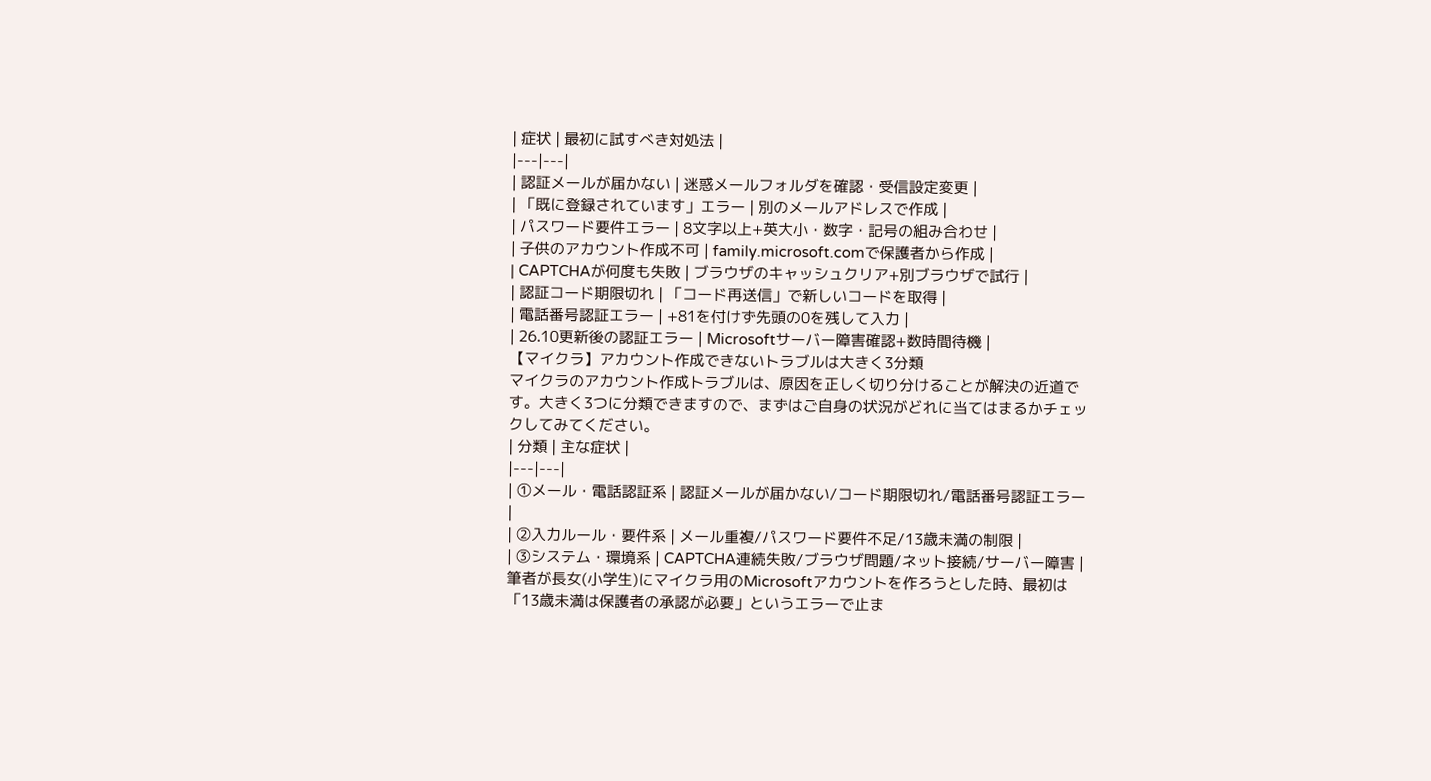| 症状 | 最初に試すべき対処法 |
|---|---|
| 認証メールが届かない | 迷惑メールフォルダを確認・受信設定変更 |
| 「既に登録されています」エラー | 別のメールアドレスで作成 |
| パスワード要件エラー | 8文字以上+英大小・数字・記号の組み合わせ |
| 子供のアカウント作成不可 | family.microsoft.comで保護者から作成 |
| CAPTCHAが何度も失敗 | ブラウザのキャッシュクリア+別ブラウザで試行 |
| 認証コード期限切れ | 「コード再送信」で新しいコードを取得 |
| 電話番号認証エラー | +81を付けず先頭の0を残して入力 |
| 26.10更新後の認証エラー | Microsoftサーバー障害確認+数時間待機 |
【マイクラ】アカウント作成できないトラブルは大きく3分類
マイクラのアカウント作成トラブルは、原因を正しく切り分けることが解決の近道です。大きく3つに分類できますので、まずはご自身の状況がどれに当てはまるかチェックしてみてください。
| 分類 | 主な症状 |
|---|---|
| ①メール・電話認証系 | 認証メールが届かない/コード期限切れ/電話番号認証エラー |
| ②入力ルール・要件系 | メール重複/パスワード要件不足/13歳未満の制限 |
| ③システム・環境系 | CAPTCHA連続失敗/ブラウザ問題/ネット接続/サーバー障害 |
筆者が長女(小学生)にマイクラ用のMicrosoftアカウントを作ろうとした時、最初は「13歳未満は保護者の承認が必要」というエラーで止ま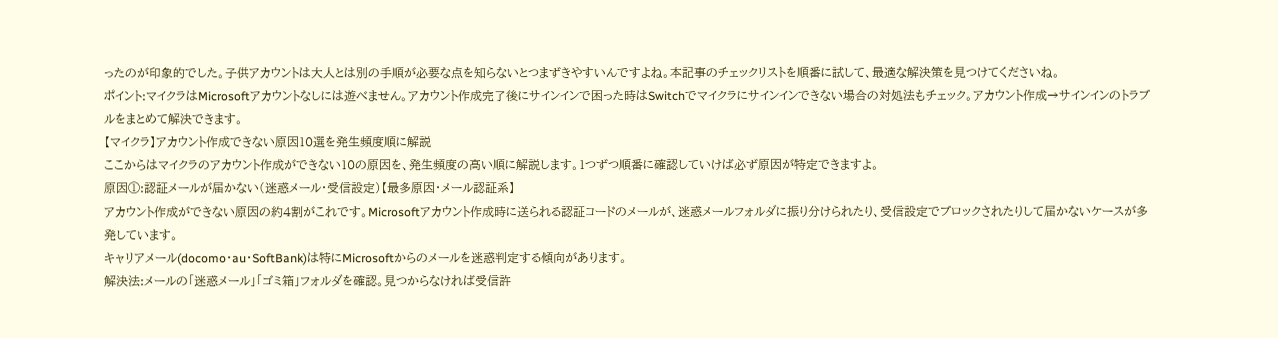ったのが印象的でした。子供アカウントは大人とは別の手順が必要な点を知らないとつまずきやすいんですよね。本記事のチェックリストを順番に試して、最適な解決策を見つけてくださいね。
ポイント:マイクラはMicrosoftアカウントなしには遊べません。アカウント作成完了後にサインインで困った時はSwitchでマイクラにサインインできない場合の対処法もチェック。アカウント作成→サインインのトラブルをまとめて解決できます。
【マイクラ】アカウント作成できない原因10選を発生頻度順に解説
ここからはマイクラのアカウント作成ができない10の原因を、発生頻度の高い順に解説します。1つずつ順番に確認していけば必ず原因が特定できますよ。
原因①:認証メールが届かない(迷惑メール・受信設定)【最多原因・メール認証系】
アカウント作成ができない原因の約4割がこれです。Microsoftアカウント作成時に送られる認証コードのメールが、迷惑メールフォルダに振り分けられたり、受信設定でブロックされたりして届かないケースが多発しています。
キャリアメール(docomo・au・SoftBank)は特にMicrosoftからのメールを迷惑判定する傾向があります。
解決法:メールの「迷惑メール」「ゴミ箱」フォルダを確認。見つからなければ受信許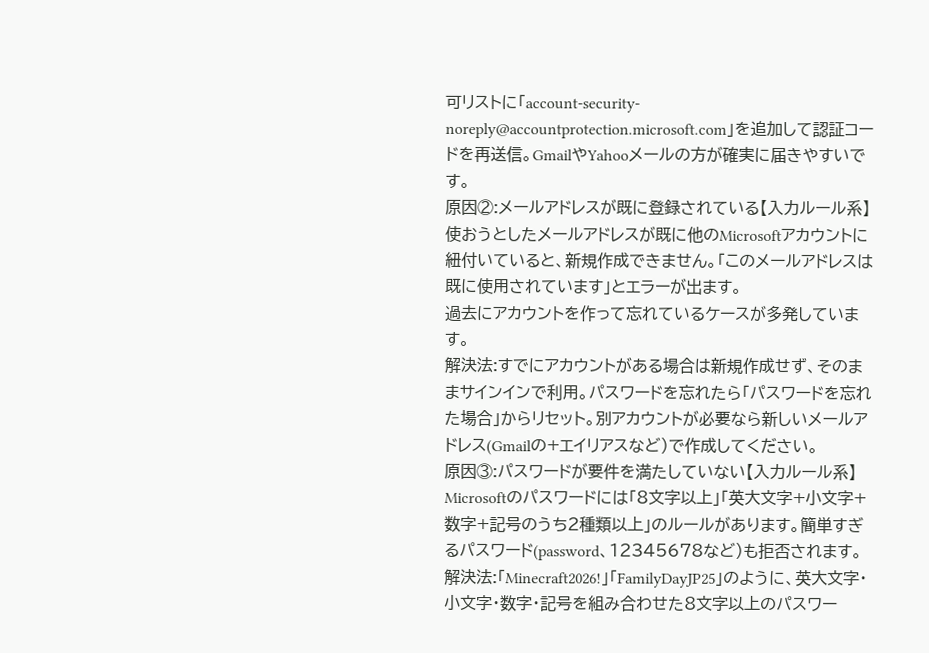可リストに「account-security-noreply@accountprotection.microsoft.com」を追加して認証コードを再送信。GmailやYahooメールの方が確実に届きやすいです。
原因②:メールアドレスが既に登録されている【入力ルール系】
使おうとしたメールアドレスが既に他のMicrosoftアカウントに紐付いていると、新規作成できません。「このメールアドレスは既に使用されています」とエラーが出ます。
過去にアカウントを作って忘れているケースが多発しています。
解決法:すでにアカウントがある場合は新規作成せず、そのままサインインで利用。パスワードを忘れたら「パスワードを忘れた場合」からリセット。別アカウントが必要なら新しいメールアドレス(Gmailの+エイリアスなど)で作成してください。
原因③:パスワードが要件を満たしていない【入力ルール系】
Microsoftのパスワードには「8文字以上」「英大文字+小文字+数字+記号のうち2種類以上」のルールがあります。簡単すぎるパスワード(password、12345678など)も拒否されます。
解決法:「Minecraft2026!」「FamilyDayJP25」のように、英大文字・小文字・数字・記号を組み合わせた8文字以上のパスワー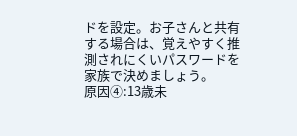ドを設定。お子さんと共有する場合は、覚えやすく推測されにくいパスワードを家族で決めましょう。
原因④:13歳未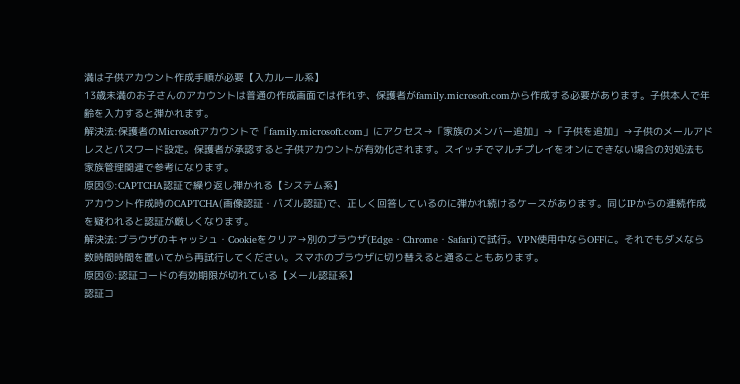満は子供アカウント作成手順が必要【入力ルール系】
13歳未満のお子さんのアカウントは普通の作成画面では作れず、保護者がfamily.microsoft.comから作成する必要があります。子供本人で年齢を入力すると弾かれます。
解決法:保護者のMicrosoftアカウントで「family.microsoft.com」にアクセス→「家族のメンバー追加」→「子供を追加」→子供のメールアドレスとパスワード設定。保護者が承認すると子供アカウントが有効化されます。スイッチでマルチプレイをオンにできない場合の対処法も家族管理関連で参考になります。
原因⑤:CAPTCHA認証で繰り返し弾かれる【システム系】
アカウント作成時のCAPTCHA(画像認証・パズル認証)で、正しく回答しているのに弾かれ続けるケースがあります。同じIPからの連続作成を疑われると認証が厳しくなります。
解決法:ブラウザのキャッシュ・Cookieをクリア→別のブラウザ(Edge・Chrome・Safari)で試行。VPN使用中ならOFFに。それでもダメなら数時間時間を置いてから再試行してください。スマホのブラウザに切り替えると通ることもあります。
原因⑥:認証コードの有効期限が切れている【メール認証系】
認証コ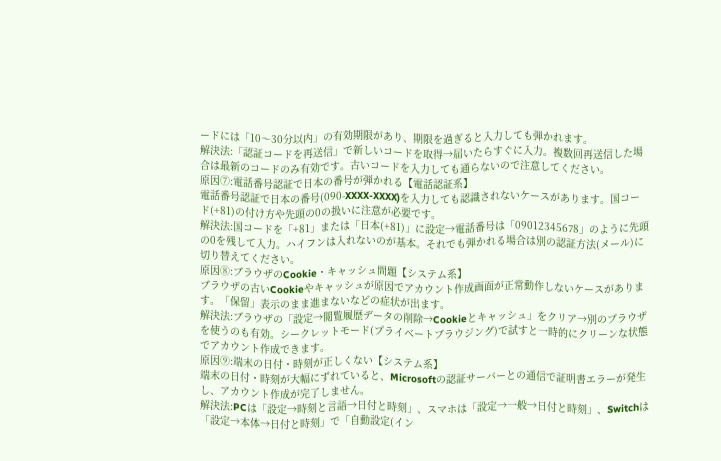ードには「10〜30分以内」の有効期限があり、期限を過ぎると入力しても弾かれます。
解決法:「認証コードを再送信」で新しいコードを取得→届いたらすぐに入力。複数回再送信した場合は最新のコードのみ有効です。古いコードを入力しても通らないので注意してください。
原因⑦:電話番号認証で日本の番号が弾かれる【電話認証系】
電話番号認証で日本の番号(090-XXXX-XXXX)を入力しても認識されないケースがあります。国コード(+81)の付け方や先頭の0の扱いに注意が必要です。
解決法:国コードを「+81」または「日本(+81)」に設定→電話番号は「09012345678」のように先頭の0を残して入力。ハイフンは入れないのが基本。それでも弾かれる場合は別の認証方法(メール)に切り替えてください。
原因⑧:ブラウザのCookie・キャッシュ問題【システム系】
ブラウザの古いCookieやキャッシュが原因でアカウント作成画面が正常動作しないケースがあります。「保留」表示のまま進まないなどの症状が出ます。
解決法:ブラウザの「設定→閲覧履歴データの削除→Cookieとキャッシュ」をクリア→別のブラウザを使うのも有効。シークレットモード(プライベートブラウジング)で試すと一時的にクリーンな状態でアカウント作成できます。
原因⑨:端末の日付・時刻が正しくない【システム系】
端末の日付・時刻が大幅にずれていると、Microsoftの認証サーバーとの通信で証明書エラーが発生し、アカウント作成が完了しません。
解決法:PCは「設定→時刻と言語→日付と時刻」、スマホは「設定→一般→日付と時刻」、Switchは「設定→本体→日付と時刻」で「自動設定(イン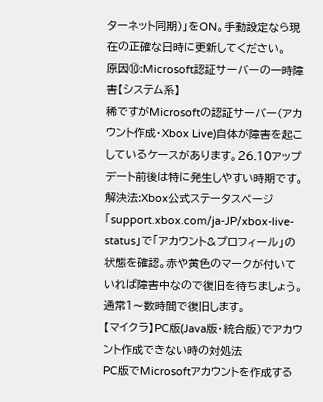ターネット同期)」をON。手動設定なら現在の正確な日時に更新してください。
原因⑩:Microsoft認証サーバーの一時障害【システム系】
稀ですがMicrosoftの認証サーバー(アカウント作成・Xbox Live)自体が障害を起こしているケースがあります。26.10アップデート前後は特に発生しやすい時期です。
解決法:Xbox公式ステータスページ「support.xbox.com/ja-JP/xbox-live-status」で「アカウント&プロフィール」の状態を確認。赤や黄色のマークが付いていれば障害中なので復旧を待ちましょう。通常1〜数時間で復旧します。
【マイクラ】PC版(Java版・統合版)でアカウント作成できない時の対処法
PC版でMicrosoftアカウントを作成する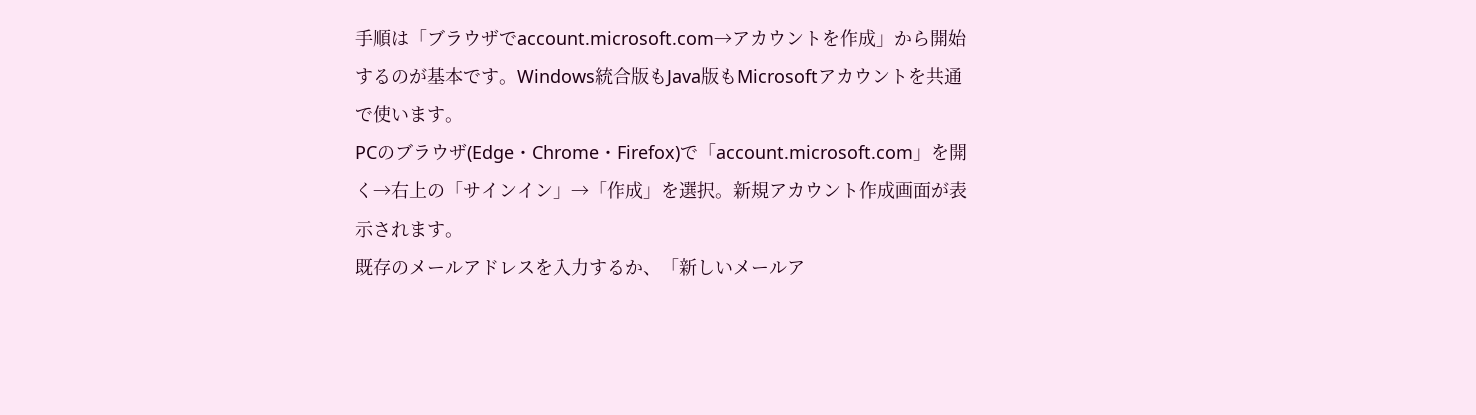手順は「ブラウザでaccount.microsoft.com→アカウントを作成」から開始するのが基本です。Windows統合版もJava版もMicrosoftアカウントを共通で使います。
PCのブラウザ(Edge・Chrome・Firefox)で「account.microsoft.com」を開く→右上の「サインイン」→「作成」を選択。新規アカウント作成画面が表示されます。
既存のメールアドレスを入力するか、「新しいメールア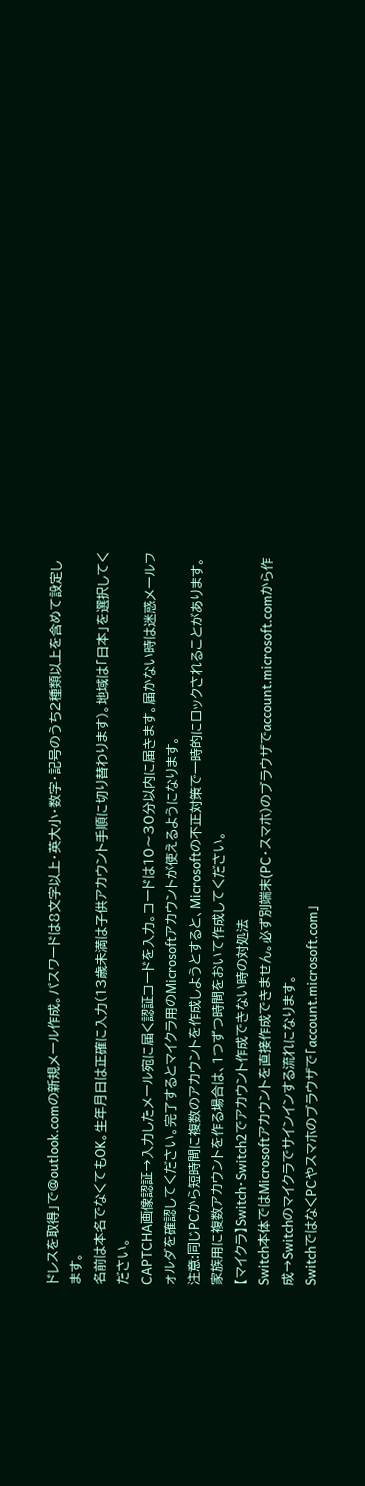ドレスを取得」で@outlook.comの新規メール作成。パスワードは8文字以上・英大小・数字・記号のうち2種類以上を含めて設定します。
名前は本名でなくてもOK。生年月日は正確に入力(13歳未満は子供アカウント手順に切り替わります)。地域は「日本」を選択してください。
CAPTCHA画像認証→入力したメール宛に届く認証コードを入力。コードは10〜30分以内に届きます。届かない時は迷惑メールフォルダを確認してください。完了するとマイクラ用のMicrosoftアカウントが使えるようになります。
注意:同じPCから短時間に複数のアカウントを作成しようとすると、Microsoftの不正対策で一時的にロックされることがあります。家族用に複数アカウントを作る場合は、1つずつ時間をおいて作成してください。
【マイクラ】Switch・Switch2でアカウント作成できない時の対処法
Switch本体ではMicrosoftアカウントを直接作成できません。必ず別端末(PC・スマホ)のブラウザでaccount.microsoft.comから作成→Switchのマイクラでサインインする流れになります。
SwitchではなくPCやスマホのブラウザで「account.microsoft.com」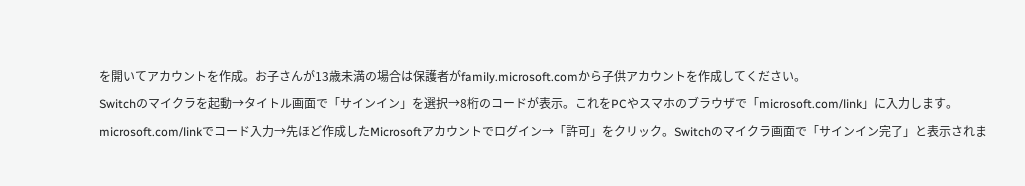を開いてアカウントを作成。お子さんが13歳未満の場合は保護者がfamily.microsoft.comから子供アカウントを作成してください。
Switchのマイクラを起動→タイトル画面で「サインイン」を選択→8桁のコードが表示。これをPCやスマホのブラウザで「microsoft.com/link」に入力します。
microsoft.com/linkでコード入力→先ほど作成したMicrosoftアカウントでログイン→「許可」をクリック。Switchのマイクラ画面で「サインイン完了」と表示されま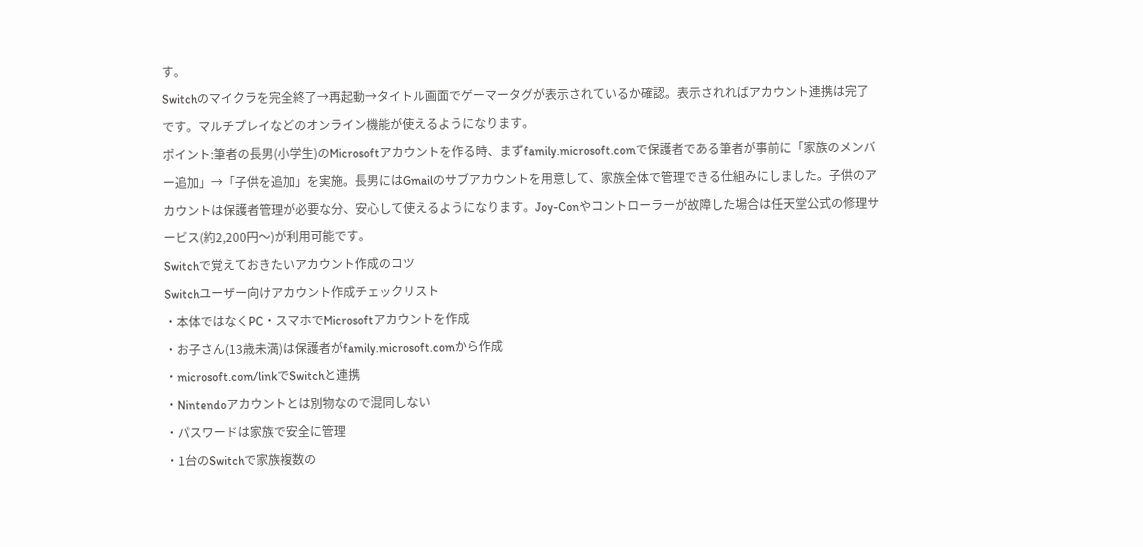す。
Switchのマイクラを完全終了→再起動→タイトル画面でゲーマータグが表示されているか確認。表示されればアカウント連携は完了です。マルチプレイなどのオンライン機能が使えるようになります。
ポイント:筆者の長男(小学生)のMicrosoftアカウントを作る時、まずfamily.microsoft.comで保護者である筆者が事前に「家族のメンバー追加」→「子供を追加」を実施。長男にはGmailのサブアカウントを用意して、家族全体で管理できる仕組みにしました。子供のアカウントは保護者管理が必要な分、安心して使えるようになります。Joy-Conやコントローラーが故障した場合は任天堂公式の修理サービス(約2,200円〜)が利用可能です。
Switchで覚えておきたいアカウント作成のコツ
Switchユーザー向けアカウント作成チェックリスト
・本体ではなくPC・スマホでMicrosoftアカウントを作成
・お子さん(13歳未満)は保護者がfamily.microsoft.comから作成
・microsoft.com/linkでSwitchと連携
・Nintendoアカウントとは別物なので混同しない
・パスワードは家族で安全に管理
・1台のSwitchで家族複数の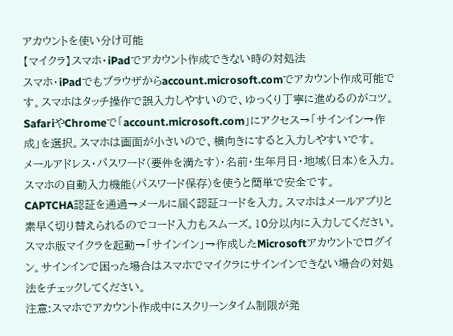アカウントを使い分け可能
【マイクラ】スマホ・iPadでアカウント作成できない時の対処法
スマホ・iPadでもブラウザからaccount.microsoft.comでアカウント作成可能です。スマホはタッチ操作で誤入力しやすいので、ゆっくり丁寧に進めるのがコツ。
SafariやChromeで「account.microsoft.com」にアクセス→「サインイン→作成」を選択。スマホは画面が小さいので、横向きにすると入力しやすいです。
メールアドレス・パスワード(要件を満たす)・名前・生年月日・地域(日本)を入力。スマホの自動入力機能(パスワード保存)を使うと簡単で安全です。
CAPTCHA認証を通過→メールに届く認証コードを入力。スマホはメールアプリと素早く切り替えられるのでコード入力もスムーズ。10分以内に入力してください。
スマホ版マイクラを起動→「サインイン」→作成したMicrosoftアカウントでログイン。サインインで困った場合はスマホでマイクラにサインインできない場合の対処法をチェックしてください。
注意:スマホでアカウント作成中にスクリーンタイム制限が発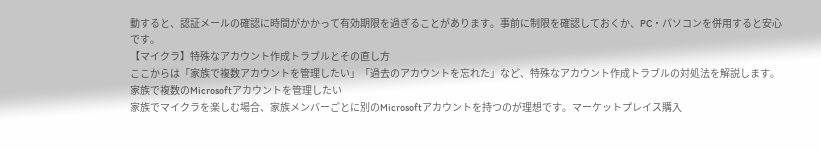動すると、認証メールの確認に時間がかかって有効期限を過ぎることがあります。事前に制限を確認しておくか、PC・パソコンを併用すると安心です。
【マイクラ】特殊なアカウント作成トラブルとその直し方
ここからは「家族で複数アカウントを管理したい」「過去のアカウントを忘れた」など、特殊なアカウント作成トラブルの対処法を解説します。
家族で複数のMicrosoftアカウントを管理したい
家族でマイクラを楽しむ場合、家族メンバーごとに別のMicrosoftアカウントを持つのが理想です。マーケットプレイス購入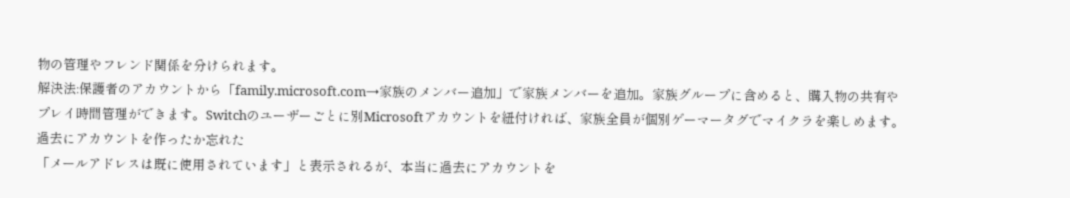物の管理やフレンド関係を分けられます。
解決法:保護者のアカウントから「family.microsoft.com→家族のメンバー追加」で家族メンバーを追加。家族グループに含めると、購入物の共有やプレイ時間管理ができます。Switchのユーザーごとに別Microsoftアカウントを紐付ければ、家族全員が個別ゲーマータグでマイクラを楽しめます。
過去にアカウントを作ったか忘れた
「メールアドレスは既に使用されています」と表示されるが、本当に過去にアカウントを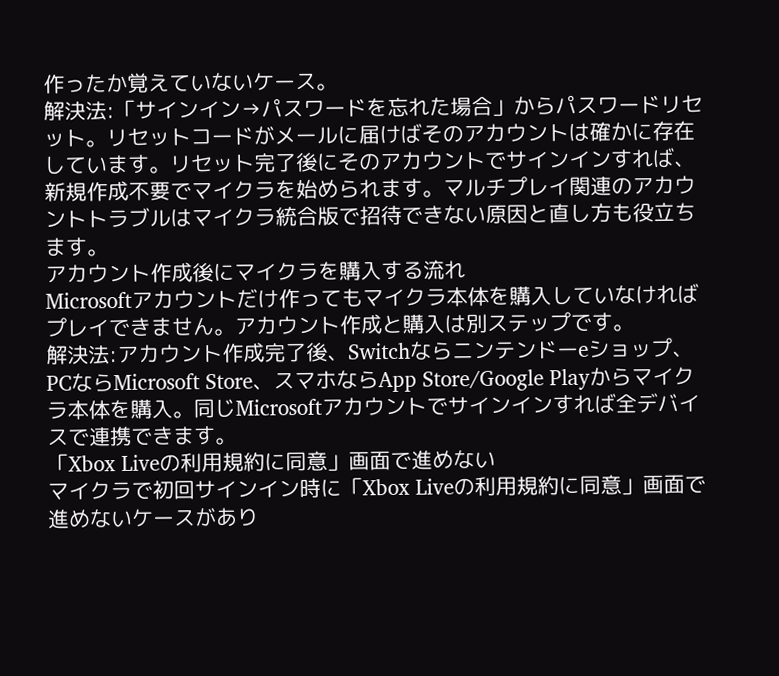作ったか覚えていないケース。
解決法:「サインイン→パスワードを忘れた場合」からパスワードリセット。リセットコードがメールに届けばそのアカウントは確かに存在しています。リセット完了後にそのアカウントでサインインすれば、新規作成不要でマイクラを始められます。マルチプレイ関連のアカウントトラブルはマイクラ統合版で招待できない原因と直し方も役立ちます。
アカウント作成後にマイクラを購入する流れ
Microsoftアカウントだけ作ってもマイクラ本体を購入していなければプレイできません。アカウント作成と購入は別ステップです。
解決法:アカウント作成完了後、Switchならニンテンドーeショップ、PCならMicrosoft Store、スマホならApp Store/Google Playからマイクラ本体を購入。同じMicrosoftアカウントでサインインすれば全デバイスで連携できます。
「Xbox Liveの利用規約に同意」画面で進めない
マイクラで初回サインイン時に「Xbox Liveの利用規約に同意」画面で進めないケースがあり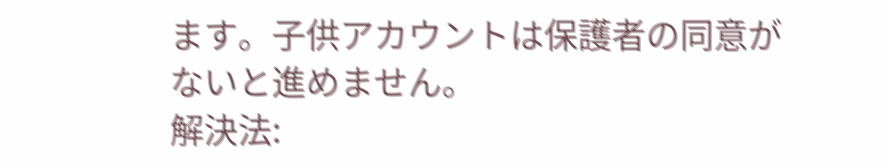ます。子供アカウントは保護者の同意がないと進めません。
解決法: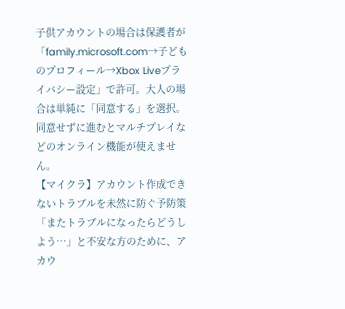子供アカウントの場合は保護者が「family.microsoft.com→子どものプロフィール→Xbox Liveプライバシー設定」で許可。大人の場合は単純に「同意する」を選択。同意せずに進むとマルチプレイなどのオンライン機能が使えません。
【マイクラ】アカウント作成できないトラブルを未然に防ぐ予防策
「またトラブルになったらどうしよう…」と不安な方のために、アカウ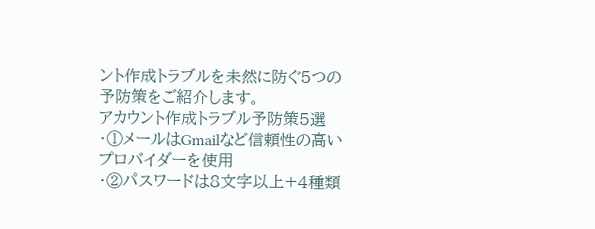ント作成トラブルを未然に防ぐ5つの予防策をご紹介します。
アカウント作成トラブル予防策5選
・①メールはGmailなど信頼性の高いプロバイダーを使用
・②パスワードは8文字以上+4種類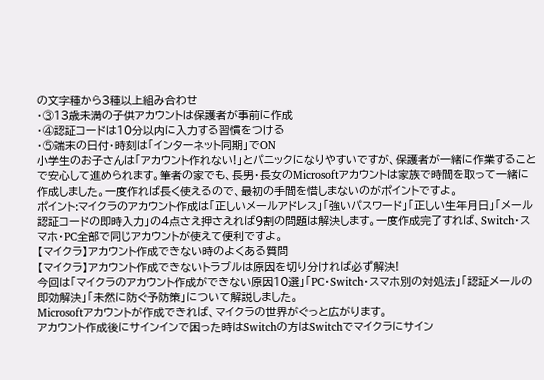の文字種から3種以上組み合わせ
・③13歳未満の子供アカウントは保護者が事前に作成
・④認証コードは10分以内に入力する習慣をつける
・⑤端末の日付・時刻は「インターネット同期」でON
小学生のお子さんは「アカウント作れない!」とパニックになりやすいですが、保護者が一緒に作業することで安心して進められます。筆者の家でも、長男・長女のMicrosoftアカウントは家族で時間を取って一緒に作成しました。一度作れば長く使えるので、最初の手間を惜しまないのがポイントですよ。
ポイント:マイクラのアカウント作成は「正しいメールアドレス」「強いパスワード」「正しい生年月日」「メール認証コードの即時入力」の4点さえ押さえれば9割の問題は解決します。一度作成完了すれば、Switch・スマホ・PC全部で同じアカウントが使えて便利ですよ。
【マイクラ】アカウント作成できない時のよくある質問
【マイクラ】アカウント作成できないトラブルは原因を切り分ければ必ず解決!
今回は「マイクラのアカウント作成ができない原因10選」「PC・Switch・スマホ別の対処法」「認証メールの即効解決」「未然に防ぐ予防策」について解説しました。
Microsoftアカウントが作成できれば、マイクラの世界がぐっと広がります。
アカウント作成後にサインインで困った時はSwitchの方はSwitchでマイクラにサイン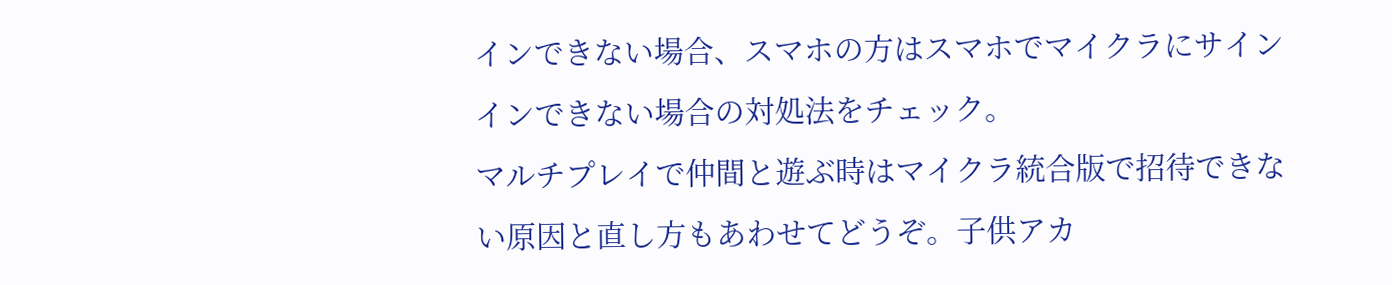インできない場合、スマホの方はスマホでマイクラにサインインできない場合の対処法をチェック。
マルチプレイで仲間と遊ぶ時はマイクラ統合版で招待できない原因と直し方もあわせてどうぞ。子供アカ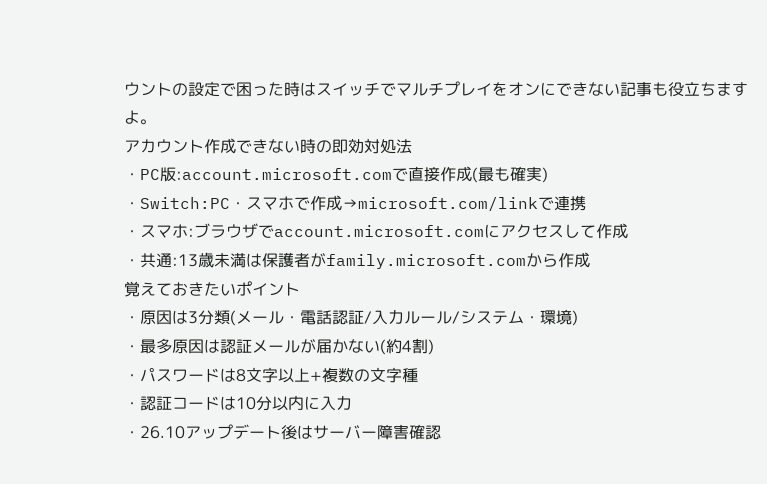ウントの設定で困った時はスイッチでマルチプレイをオンにできない記事も役立ちますよ。
アカウント作成できない時の即効対処法
・PC版:account.microsoft.comで直接作成(最も確実)
・Switch:PC・スマホで作成→microsoft.com/linkで連携
・スマホ:ブラウザでaccount.microsoft.comにアクセスして作成
・共通:13歳未満は保護者がfamily.microsoft.comから作成
覚えておきたいポイント
・原因は3分類(メール・電話認証/入力ルール/システム・環境)
・最多原因は認証メールが届かない(約4割)
・パスワードは8文字以上+複数の文字種
・認証コードは10分以内に入力
・26.10アップデート後はサーバー障害確認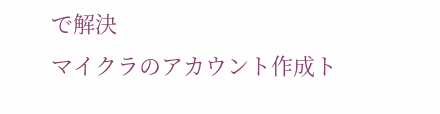で解決
マイクラのアカウント作成ト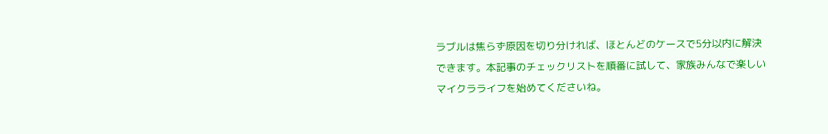ラブルは焦らず原因を切り分ければ、ほとんどのケースで5分以内に解決できます。本記事のチェックリストを順番に試して、家族みんなで楽しいマイクラライフを始めてくださいね。